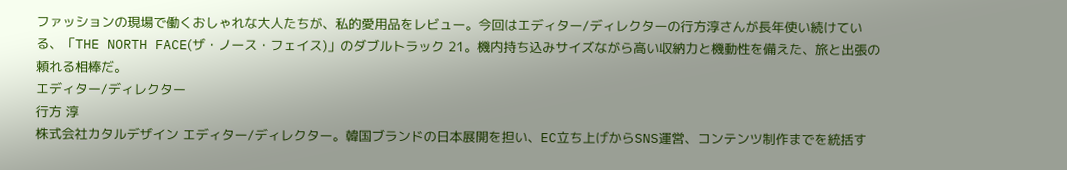ファッションの現場で働くおしゃれな大人たちが、私的愛用品をレビュー。今回はエディター/ディレクターの行方淳さんが長年使い続けている、「THE NORTH FACE(ザ・ノース・フェイス)」のダブルトラック 21。機内持ち込みサイズながら高い収納力と機動性を備えた、旅と出張の頼れる相棒だ。
エディター/ディレクター
行方 淳
株式会社カタルデザイン エディター/ディレクター。韓国ブランドの日本展開を担い、EC立ち上げからSNS運営、コンテンツ制作までを統括す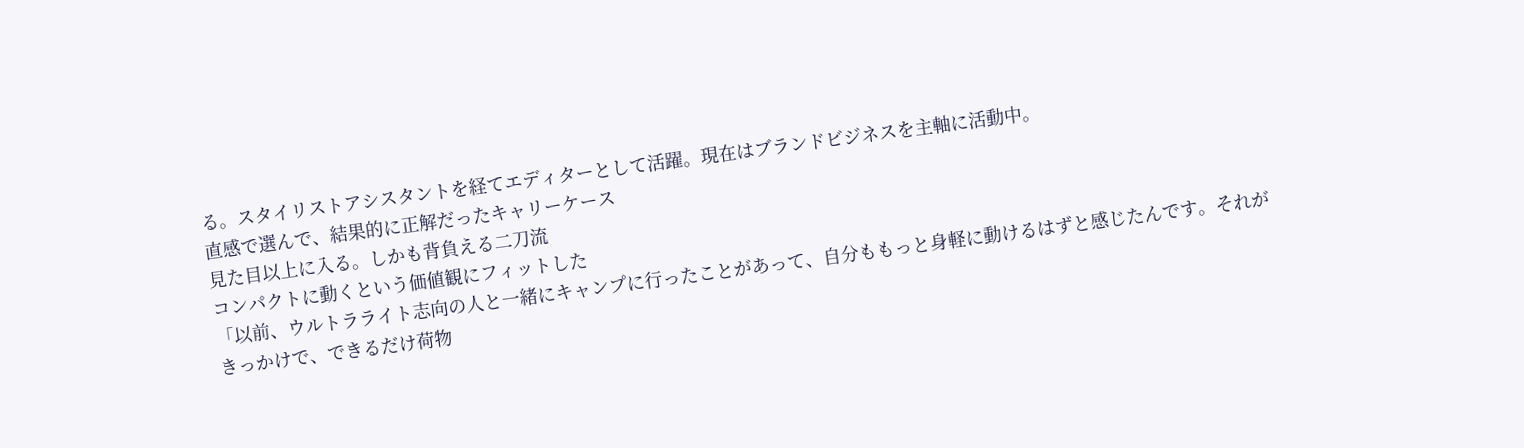る。スタイリストアシスタントを経てエディターとして活躍。現在はブランドビジネスを主軸に活動中。
直感で選んで、結果的に正解だったキャリーケース
見た目以上に入る。しかも背負える二刀流
コンパクトに動くという価値観にフィットした
「以前、ウルトラライト志向の人と一緒にキャンプに行ったことがあって、自分ももっと身軽に動けるはずと感じたんです。それがきっかけで、できるだけ荷物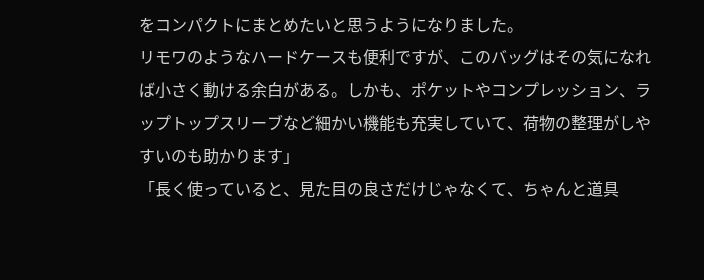をコンパクトにまとめたいと思うようになりました。
リモワのようなハードケースも便利ですが、このバッグはその気になれば小さく動ける余白がある。しかも、ポケットやコンプレッション、ラップトップスリーブなど細かい機能も充実していて、荷物の整理がしやすいのも助かります」
「長く使っていると、見た目の良さだけじゃなくて、ちゃんと道具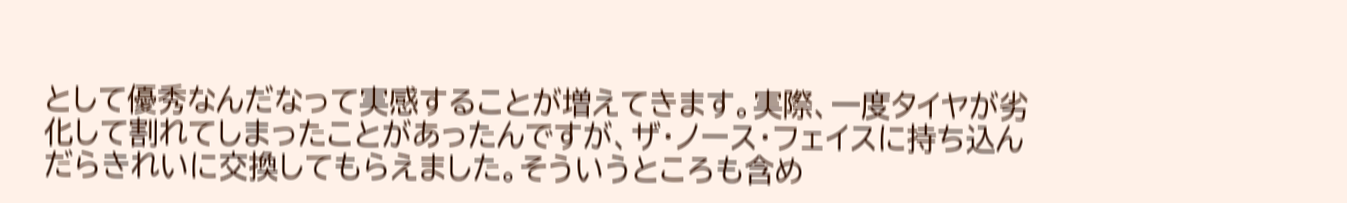として優秀なんだなって実感することが増えてきます。実際、一度タイヤが劣化して割れてしまったことがあったんですが、ザ・ノース・フェイスに持ち込んだらきれいに交換してもらえました。そういうところも含め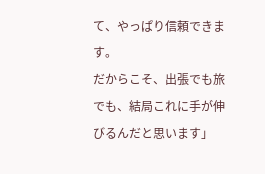て、やっぱり信頼できます。
だからこそ、出張でも旅でも、結局これに手が伸びるんだと思います」